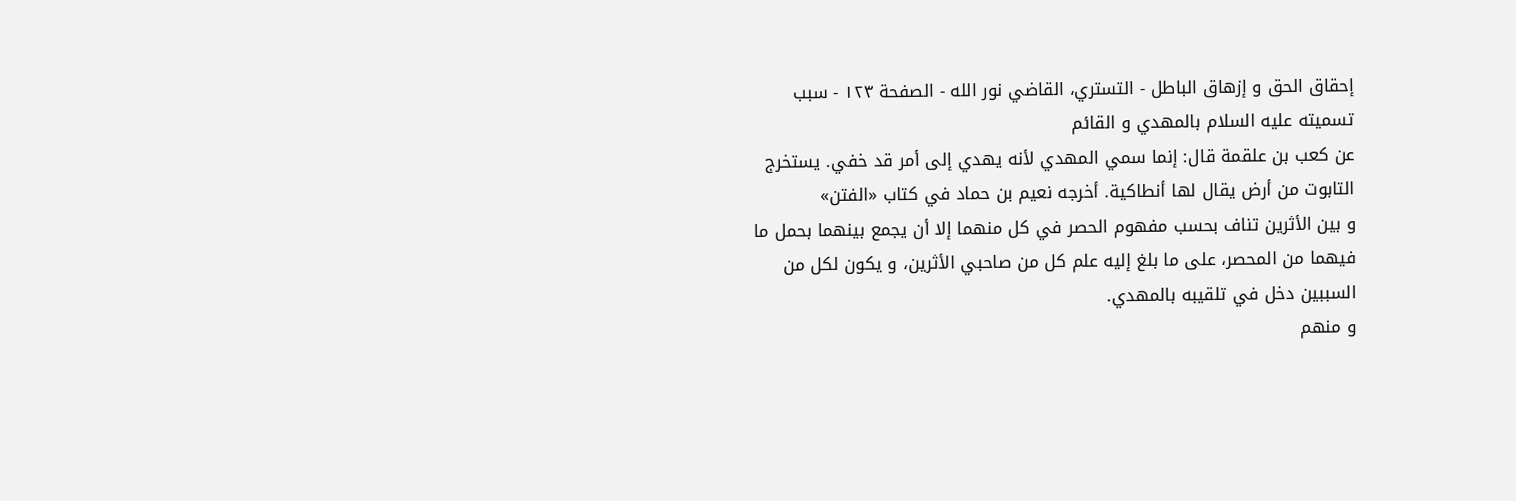إحقاق الحق و إزهاق الباطل - التستري، القاضي نور الله - الصفحة ١٢٣ - سبب تسميته عليه السلام بالمهدي و القائم
عن كعب بن علقمة قال: إنما سمي المهدي لأنه يهدي إلى أمر قد خفي. يستخرج التابوت من أرض يقال لها أنطاكية. أخرجه نعيم بن حماد في كتاب «الفتن»
و بين الأثرين تناف بحسب مفهوم الحصر في كل منهما إلا أن يجمع بينهما بحمل ما فيهما من المحصر، على ما بلغ إليه علم كل من صاحبي الأثرين، و يكون لكل من السببين دخل في تلقيبه بالمهدي.
و منهم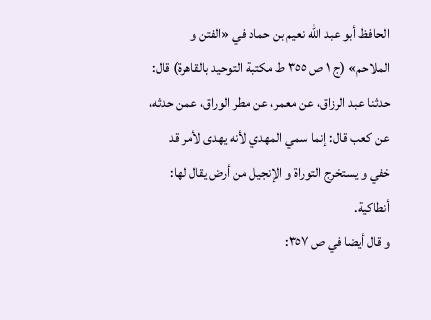الحافظ أبو عبد اللّه نعيم بن حماد في «الفتن و الملاحم» (ج ١ ص ٣٥٥ ط مكتبة التوحيد بالقاهرة) قال:
حدثنا عبد الرزاق، عن معمر، عن مطر الوراق، عمن حدثه، عن كعب قال: إنما سمي المهدي لأنه يهدى لأمر قد خفي و يستخرج التوراة و الإنجيل من أرض يقال لها: أنطاكية.
و قال أيضا في ص ٣٥٧: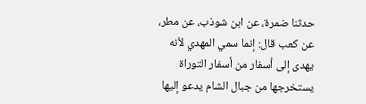حدثنا ضمرة، عن ابن شوذب، عن مطر، عن كعب قال: إنما سمي المهدي لأنه يهدى إلى أسفار من أسفار التوراة يستخرجها من جبال الشام يدعو إليها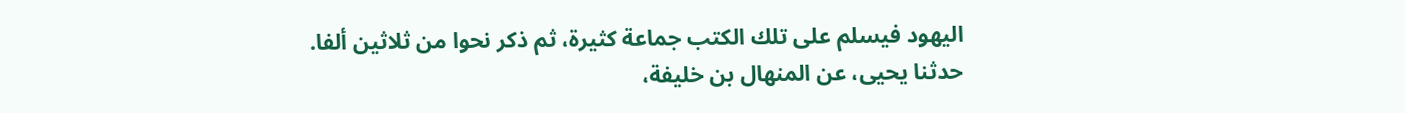اليهود فيسلم على تلك الكتب جماعة كثيرة، ثم ذكر نحوا من ثلاثين ألفا.
حدثنا يحيى، عن المنهال بن خليفة،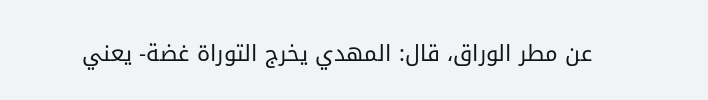عن مطر الوراق، قال: المهدي يخرج التوراة غضة- يعني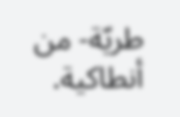طريّة- من أنطاكية.